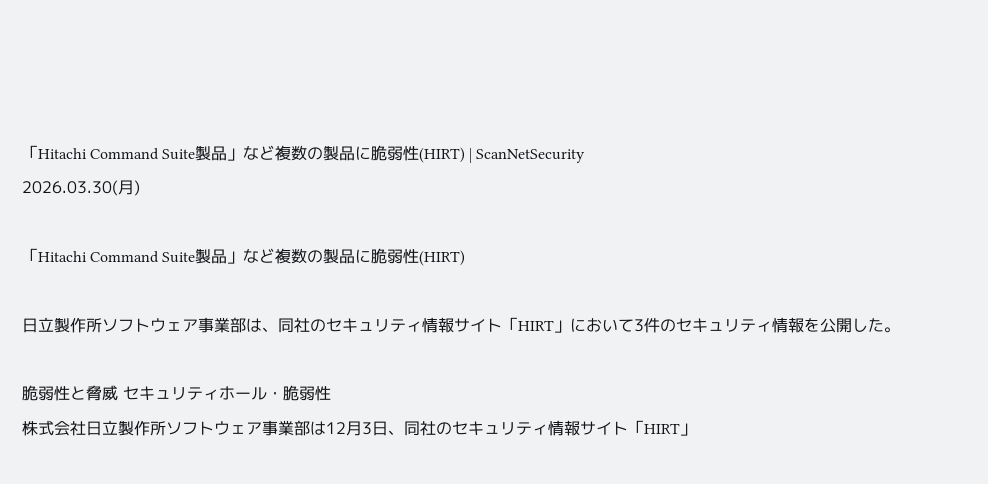「Hitachi Command Suite製品」など複数の製品に脆弱性(HIRT) | ScanNetSecurity
2026.03.30(月)

「Hitachi Command Suite製品」など複数の製品に脆弱性(HIRT)

日立製作所ソフトウェア事業部は、同社のセキュリティ情報サイト「HIRT」において3件のセキュリティ情報を公開した。

脆弱性と脅威 セキュリティホール・脆弱性
株式会社日立製作所ソフトウェア事業部は12月3日、同社のセキュリティ情報サイト「HIRT」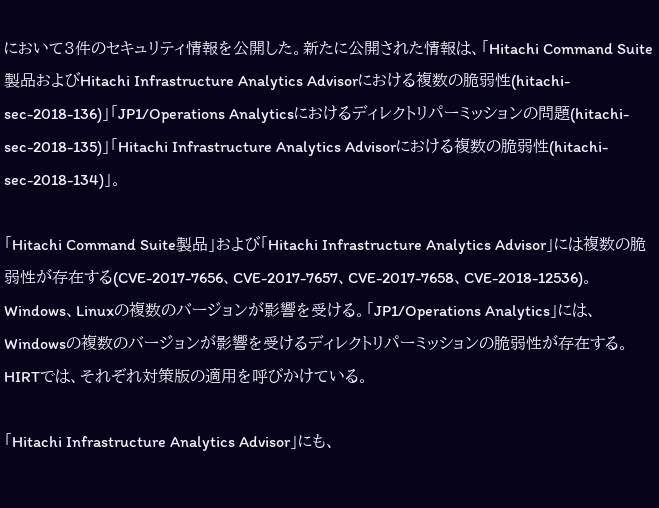において3件のセキュリティ情報を公開した。新たに公開された情報は、「Hitachi Command Suite製品およびHitachi Infrastructure Analytics Advisorにおける複数の脆弱性(hitachi-sec-2018-136)」「JP1/Operations Analyticsにおけるディレクトリパーミッションの問題(hitachi-sec-2018-135)」「Hitachi Infrastructure Analytics Advisorにおける複数の脆弱性(hitachi-sec-2018-134)」。

「Hitachi Command Suite製品」および「Hitachi Infrastructure Analytics Advisor」には複数の脆弱性が存在する(CVE-2017-7656、CVE-2017-7657、CVE-2017-7658、CVE-2018-12536)。Windows、Linuxの複数のバージョンが影響を受ける。「JP1/Operations Analytics」には、Windowsの複数のバージョンが影響を受けるディレクトリパーミッションの脆弱性が存在する。HIRTでは、それぞれ対策版の適用を呼びかけている。

「Hitachi Infrastructure Analytics Advisor」にも、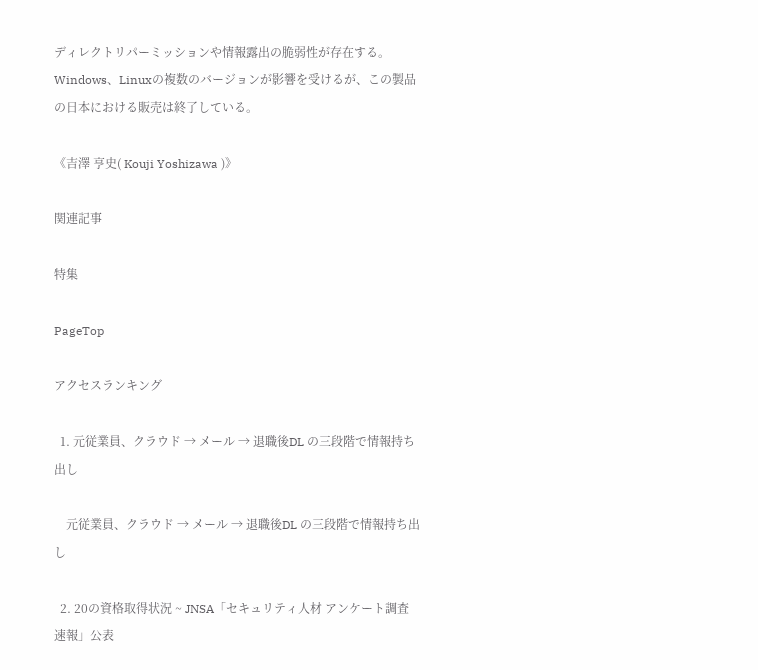ディレクトリパーミッションや情報露出の脆弱性が存在する。Windows、Linuxの複数のバージョンが影響を受けるが、この製品の日本における販売は終了している。

《吉澤 亨史( Kouji Yoshizawa )》

関連記事

特集

PageTop

アクセスランキング

  1. 元従業員、クラウド → メール → 退職後DL の三段階で情報持ち出し

    元従業員、クラウド → メール → 退職後DL の三段階で情報持ち出し

  2. 20の資格取得状況 ~ JNSA「セキュリティ人材 アンケート調査 速報」公表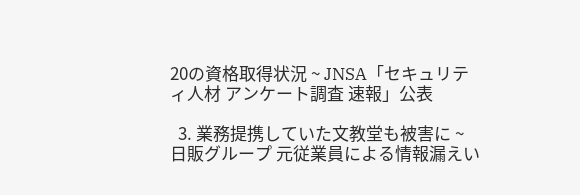20の資格取得状況 ~ JNSA「セキュリティ人材 アンケート調査 速報」公表

  3. 業務提携していた文教堂も被害に ~ 日販グループ 元従業員による情報漏えい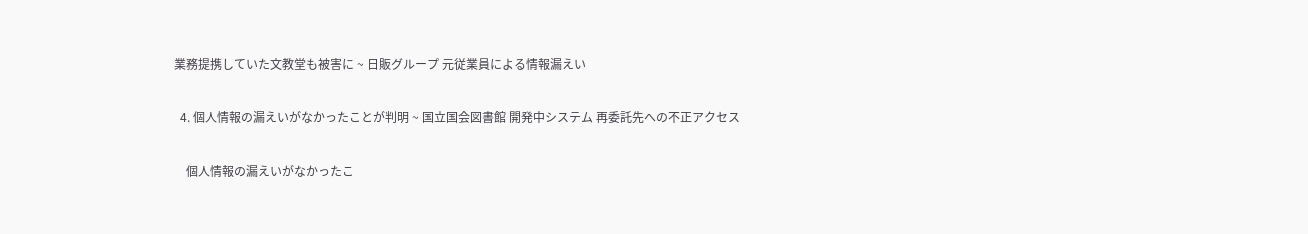業務提携していた文教堂も被害に ~ 日販グループ 元従業員による情報漏えい

  4. 個人情報の漏えいがなかったことが判明 ~ 国立国会図書館 開発中システム 再委託先への不正アクセス

    個人情報の漏えいがなかったこ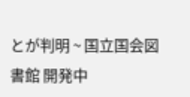とが判明 ~ 国立国会図書館 開発中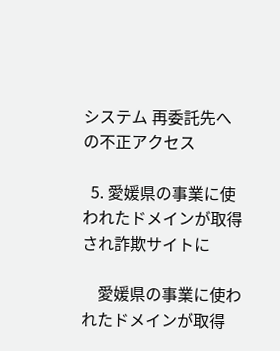システム 再委託先への不正アクセス

  5. 愛媛県の事業に使われたドメインが取得され詐欺サイトに

    愛媛県の事業に使われたドメインが取得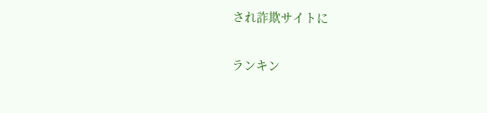され詐欺サイトに

ランキン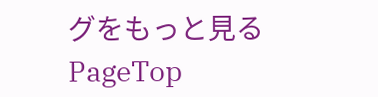グをもっと見る
PageTop